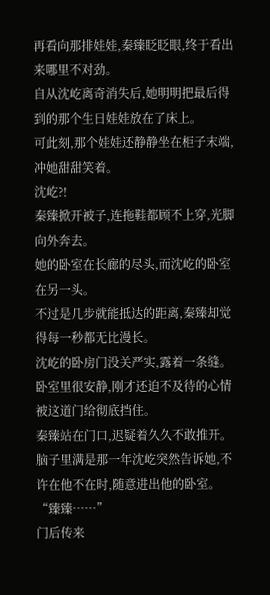再看向那排娃娃,秦臻眨眨眼,终于看出来哪里不对劲。
自从沈屹离奇消失后,她明明把最后得到的那个生日娃娃放在了床上。
可此刻,那个娃娃还静静坐在柜子末端,冲她甜甜笑着。
沈屹?!
秦臻掀开被子,连拖鞋都顾不上穿,光脚向外奔去。
她的卧室在长廊的尽头,而沈屹的卧室在另一头。
不过是几步就能抵达的距离,秦臻却觉得每一秒都无比漫长。
沈屹的卧房门没关严实,露着一条缝。
卧室里很安静,刚才还迫不及待的心情被这道门给彻底挡住。
秦臻站在门口,迟疑着久久不敢推开。
脑子里满是那一年沈屹突然告诉她,不许在他不在时,随意进出他的卧室。
“臻臻……”
门后传来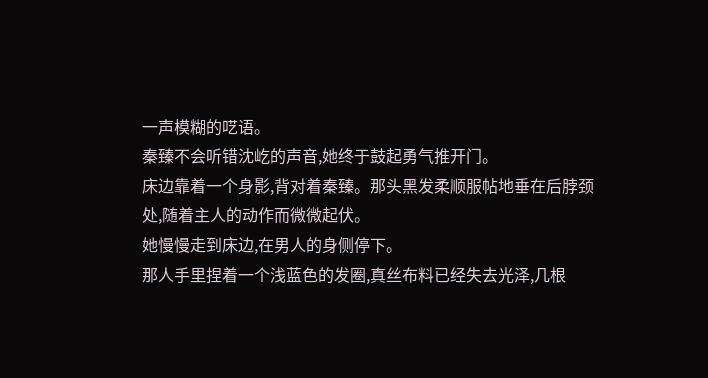一声模糊的呓语。
秦臻不会听错沈屹的声音,她终于鼓起勇气推开门。
床边靠着一个身影,背对着秦臻。那头黑发柔顺服帖地垂在后脖颈处,随着主人的动作而微微起伏。
她慢慢走到床边,在男人的身侧停下。
那人手里捏着一个浅蓝色的发圈,真丝布料已经失去光泽,几根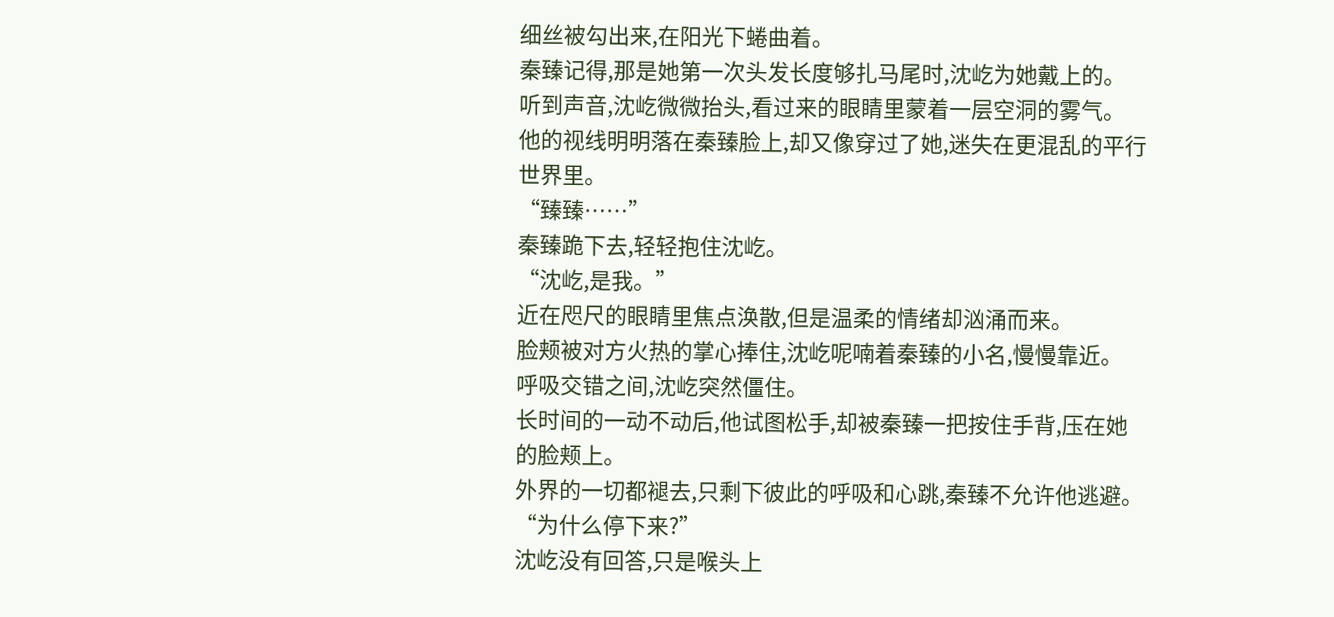细丝被勾出来,在阳光下蜷曲着。
秦臻记得,那是她第一次头发长度够扎马尾时,沈屹为她戴上的。
听到声音,沈屹微微抬头,看过来的眼睛里蒙着一层空洞的雾气。
他的视线明明落在秦臻脸上,却又像穿过了她,迷失在更混乱的平行世界里。
“臻臻……”
秦臻跪下去,轻轻抱住沈屹。
“沈屹,是我。”
近在咫尺的眼睛里焦点涣散,但是温柔的情绪却汹涌而来。
脸颊被对方火热的掌心捧住,沈屹呢喃着秦臻的小名,慢慢靠近。
呼吸交错之间,沈屹突然僵住。
长时间的一动不动后,他试图松手,却被秦臻一把按住手背,压在她的脸颊上。
外界的一切都褪去,只剩下彼此的呼吸和心跳,秦臻不允许他逃避。
“为什么停下来?”
沈屹没有回答,只是喉头上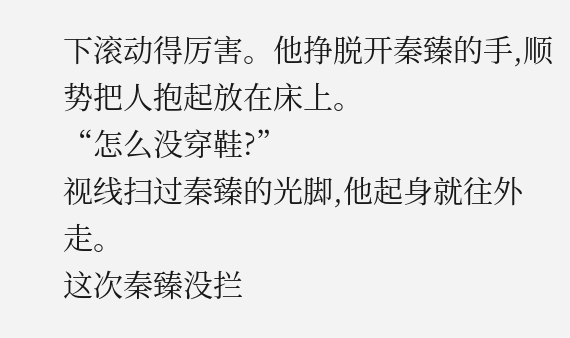下滚动得厉害。他挣脱开秦臻的手,顺势把人抱起放在床上。
“怎么没穿鞋?”
视线扫过秦臻的光脚,他起身就往外走。
这次秦臻没拦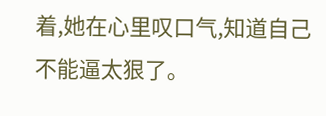着,她在心里叹口气,知道自己不能逼太狠了。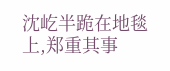沈屹半跪在地毯上,郑重其事